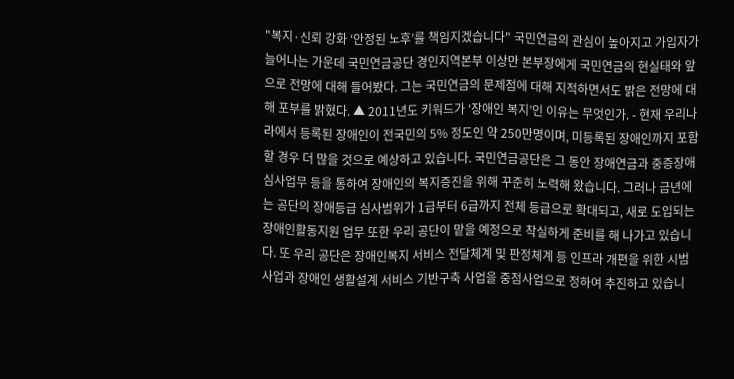"복지·신뢰 강화 ‘안정된 노후’를 책임지겠습니다" 국민연금의 관심이 높아지고 가입자가 늘어나는 가운데 국민연금공단 경인지역본부 이상만 본부장에게 국민연금의 현실태와 앞으로 전망에 대해 들어봤다. 그는 국민연금의 문제점에 대해 지적하면서도 밝은 전망에 대해 포부를 밝혔다. ▲ 2011년도 키워드가 ‘장애인 복지’인 이유는 무엇인가. - 현재 우리나라에서 등록된 장애인이 전국민의 5% 정도인 약 250만명이며, 미등록된 장애인까지 포함할 경우 더 많을 것으로 예상하고 있습니다. 국민연금공단은 그 동안 장애연금과 중증장애 심사업무 등을 통하여 장애인의 복지증진을 위해 꾸준히 노력해 왔습니다. 그러나 금년에는 공단의 장애등급 심사범위가 1급부터 6급까지 전체 등급으로 확대되고, 새로 도입되는 장애인활동지원 업무 또한 우리 공단이 맡을 예정으로 착실하게 준비를 해 나가고 있습니다. 또 우리 공단은 장애인복지 서비스 전달체계 및 판정체계 등 인프라 개편을 위한 시범사업과 장애인 생활설계 서비스 기반구축 사업을 중점사업으로 정하여 추진하고 있습니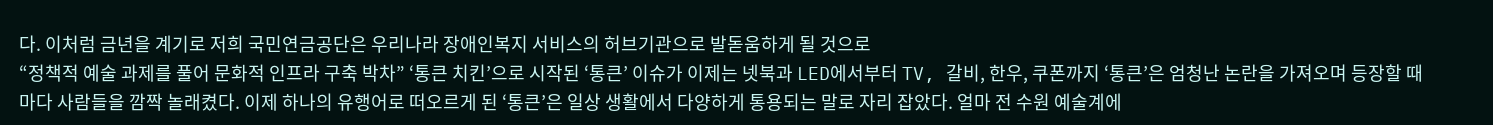다. 이처럼 금년을 계기로 저희 국민연금공단은 우리나라 장애인복지 서비스의 허브기관으로 발돋움하게 될 것으로
“정책적 예술 과제를 풀어 문화적 인프라 구축 박차” ‘통큰 치킨’으로 시작된 ‘통큰’ 이슈가 이제는 넷북과 LED에서부터 TV, 갈비, 한우, 쿠폰까지 ‘통큰’은 엄청난 논란을 가져오며 등장할 때마다 사람들을 깜짝 놀래켰다. 이제 하나의 유행어로 떠오르게 된 ‘통큰’은 일상 생활에서 다양하게 통용되는 말로 자리 잡았다. 얼마 전 수원 예술계에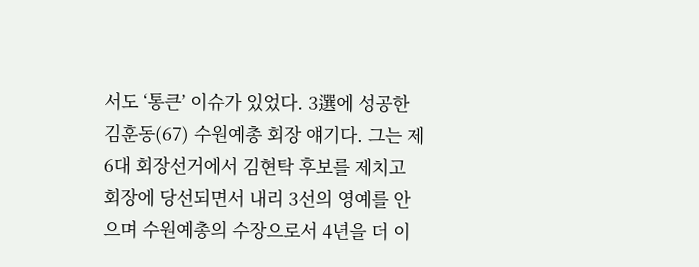서도 ‘통큰’ 이슈가 있었다. 3選에 성공한 김훈동(67) 수원예총 회장 얘기다. 그는 제6대 회장선거에서 김현탁 후보를 제치고 회장에 당선되면서 내리 3선의 영예를 안으며 수원예총의 수장으로서 4년을 더 이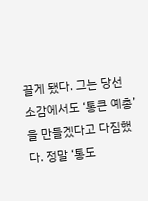끌게 됐다. 그는 당선 소감에서도 ‘통큰 예총’을 만들겠다고 다짐했다. 정말 ‘통도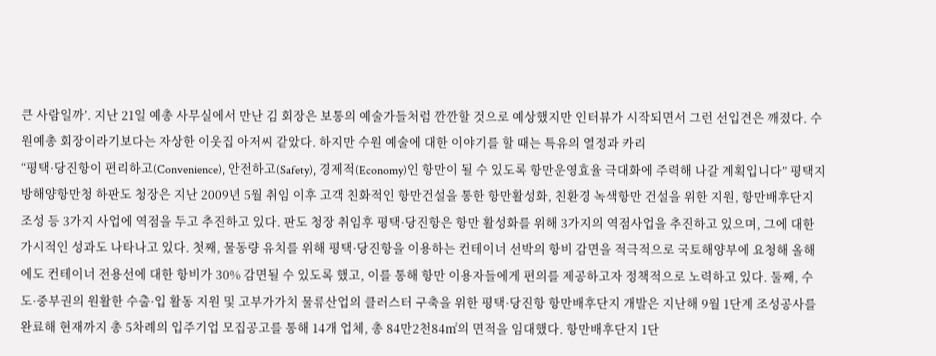큰 사람일까’. 지난 21일 예총 사무실에서 만난 김 회장은 보통의 예술가들처럼 깐깐할 것으로 예상했지만 인터뷰가 시작되면서 그런 선입견은 깨졌다. 수원예총 회장이라기보다는 자상한 이웃집 아저씨 같았다. 하지만 수원 예술에 대한 이야기를 할 때는 특유의 열정과 카리
“평택·당진항이 편리하고(Convenience), 안전하고(Safety), 경제적(Economy)인 항만이 될 수 있도록 항만운영효율 극대화에 주력해 나갈 계획입니다” 평택지방해양항만청 하판도 청장은 지난 2009년 5월 취임 이후 고객 친화적인 항만건설을 통한 항만활성화, 친환경 녹색항만 건설을 위한 지원, 항만배후단지 조성 등 3가지 사업에 역점을 두고 추진하고 있다. 판도 청장 취임후 평택·당진항은 항만 활성화를 위해 3가지의 역점사업을 추진하고 있으며, 그에 대한 가시적인 성과도 나타나고 있다. 첫째, 물동량 유치를 위해 평택·당진항을 이용하는 컨테이너 선박의 항비 감면을 적극적으로 국토해양부에 요청해 올해에도 컨테이너 전용선에 대한 항비가 30% 감면될 수 있도록 했고, 이를 통해 항만 이용자들에게 편의를 제공하고자 정책적으로 노력하고 있다. 둘째, 수도·중부권의 원활한 수출·입 활동 지원 및 고부가가치 물류산업의 클러스터 구축을 위한 평택·당진항 항만배후단지 개발은 지난해 9월 1단계 조성공사를 완료해 현재까지 총 5차례의 입주기업 모집공고를 통해 14개 업체, 총 84만2천84㎡의 면적을 임대했다. 항만배후단지 1단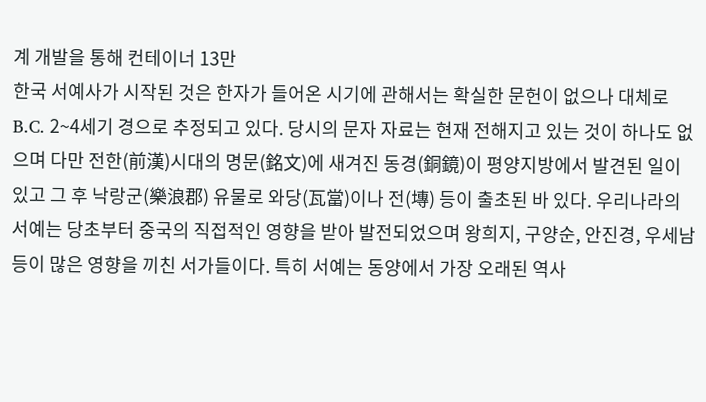계 개발을 통해 컨테이너 13만
한국 서예사가 시작된 것은 한자가 들어온 시기에 관해서는 확실한 문헌이 없으나 대체로 B.C. 2~4세기 경으로 추정되고 있다. 당시의 문자 자료는 현재 전해지고 있는 것이 하나도 없으며 다만 전한(前漢)시대의 명문(銘文)에 새겨진 동경(銅鏡)이 평양지방에서 발견된 일이 있고 그 후 낙랑군(樂浪郡) 유물로 와당(瓦當)이나 전(塼) 등이 출초된 바 있다. 우리나라의 서예는 당초부터 중국의 직접적인 영향을 받아 발전되었으며 왕희지, 구양순, 안진경, 우세남 등이 많은 영향을 끼친 서가들이다. 특히 서예는 동양에서 가장 오래된 역사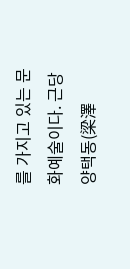를 가지고 있는 문화예술이다. 근당 양택동(梁澤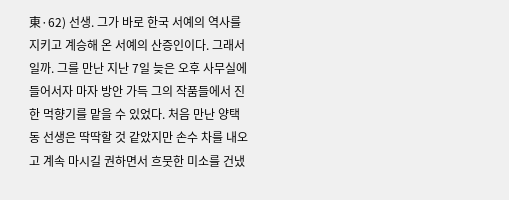東·62) 선생. 그가 바로 한국 서예의 역사를 지키고 계승해 온 서예의 산증인이다. 그래서 일까. 그를 만난 지난 7일 늦은 오후 사무실에 들어서자 마자 방안 가득 그의 작품들에서 진한 먹향기를 맡을 수 있었다. 처음 만난 양택동 선생은 딱딱할 것 같았지만 손수 차를 내오고 계속 마시길 권하면서 흐뭇한 미소를 건냈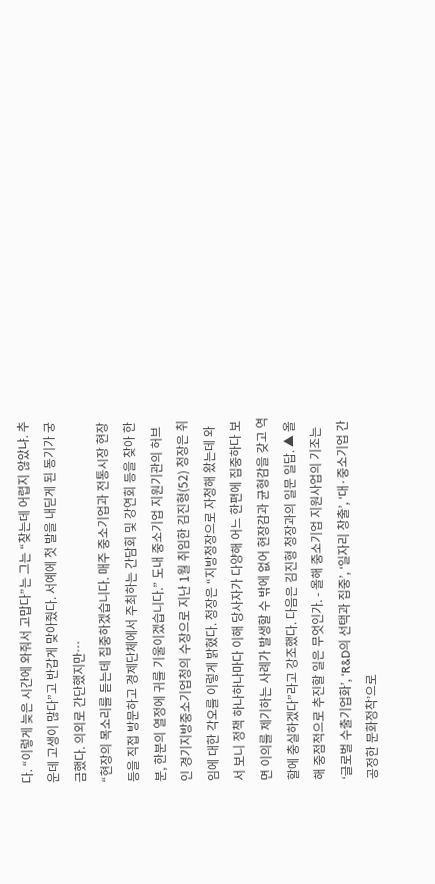다. “이렇게 늦은 시간에 와줘서 고맙다”는 그는 “찾는데 어렵지 않았냐. 추운데 고생이 많다”고 반갑게 맞아줬다. 서예에 첫 발을 내딛게 된 동기가 궁금했다. 의외로 간단했지만…
“현장의 목소리를 듣는데 집중하겠습니다. 매주 중소기업과 전통시장 현장 등을 직접 방문하고 경제단체에서 주최하는 간담회 및 강연회 등을 찾아 한분, 한분의 열정에 귀를 기울이겠습니다.” 도내 중소기업 지원기관의 허브인 경기지방중소기업청의 수장으로 지난 1월 취임한 김진형(52) 청장은 취임에 대한 각오를 이렇게 밝혔다. 청장은 “지방청장으로 자청해 왔는데 와서 보니 정책 하나하나마다 이해 당사자가 다양해 어느 한편에 집중하다 보면 이의를 제기하는 사례가 발생할 수 밖에 없어 현장감과 균형감을 갖고 역할에 충실하겠다”라고 강조했다. 다음은 김진형 청장과의 일문 일답. ▲ 올해 중점적으로 추진할 일은 무엇인가. - 올해 중소기업 지원사업의 기조는 ‘글로벌 수출기업화’, ‘R&D의 선택과 집중’, ‘일자리 창출’, ‘대·중소기업 간 공정한 문화정착’으로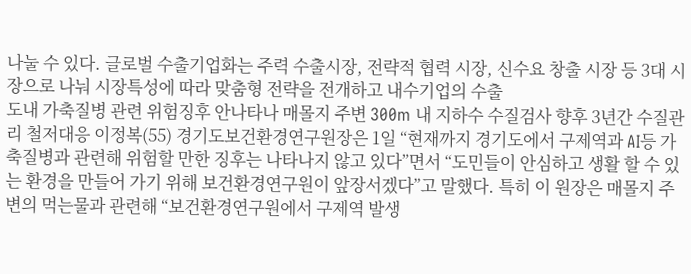나눌 수 있다. 글로벌 수출기업화는 주력 수출시장, 전략적 협력 시장, 신수요 창출 시장 등 3대 시장으로 나눠 시장특성에 따라 맞춤형 전략을 전개하고 내수기업의 수출
도내 가축질병 관련 위험징후 안나타나 매몰지 주변 300m 내 지하수 수질검사 향후 3년간 수질관리 철저대응 이정복(55) 경기도보건환경연구원장은 1일 “현재까지 경기도에서 구제역과 AI등 가축질병과 관련해 위험할 만한 징후는 나타나지 않고 있다”면서 “도민들이 안심하고 생활 할 수 있는 환경을 만들어 가기 위해 보건환경연구원이 앞장서겠다”고 말했다. 특히 이 원장은 매몰지 주변의 먹는물과 관련해 “보건환경연구원에서 구제역 발생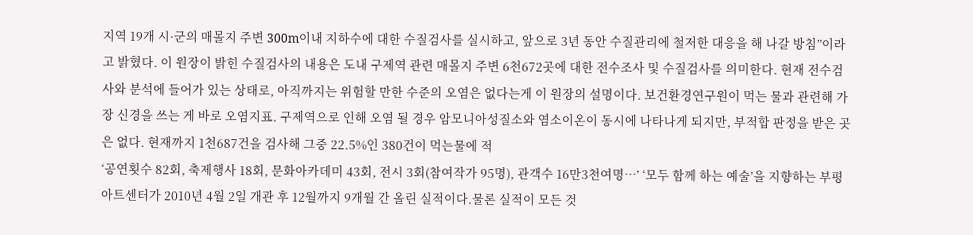지역 19개 시·군의 매몰지 주변 300m이내 지하수에 대한 수질검사를 실시하고, 앞으로 3년 동안 수질관리에 철저한 대응을 해 나갈 방침”이라고 밝혔다. 이 원장이 밝힌 수질검사의 내용은 도내 구제역 관련 매몰지 주변 6천672곳에 대한 전수조사 및 수질검사를 의미한다. 현재 전수검사와 분석에 들어가 있는 상태로, 아직까지는 위험할 만한 수준의 오염은 없다는게 이 원장의 설명이다. 보건환경연구원이 먹는 물과 관련해 가장 신경을 쓰는 게 바로 오염지표. 구제역으로 인해 오염 될 경우 암모니아성질소와 염소이온이 동시에 나타나게 되지만, 부적합 판정을 받은 곳은 없다. 현재까지 1천687건을 검사해 그중 22.5%인 380건이 먹는물에 적
‘공연횟수 82회, 축제행사 18회, 문화아카데미 43회, 전시 3회(참여작가 95명), 관객수 16만3천여명…’ ‘모두 함께 하는 예술’을 지향하는 부평아트센터가 2010년 4월 2일 개관 후 12월까지 9개월 간 올린 실적이다.물론 실적이 모든 것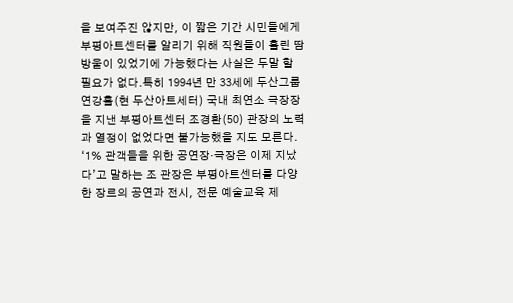을 보여주진 않지만, 이 짧은 기간 시민들에게 부평아트센터를 알리기 위해 직원들이 흘린 땀방울이 있었기에 가능했다는 사실은 두말 할 필요가 없다.특히 1994년 만 33세에 두산그룹 연강홀(현 두산아트세터) 국내 최연소 극장장을 지낸 부평아트센터 조경환(50) 관장의 노력과 열정이 없었다면 불가능했을 지도 모른다. ‘1% 관객들을 위한 공연장·극장은 이제 지났다’고 말하는 조 관장은 부평아트센터를 다양한 장르의 공연과 전시, 전문 예술교육 제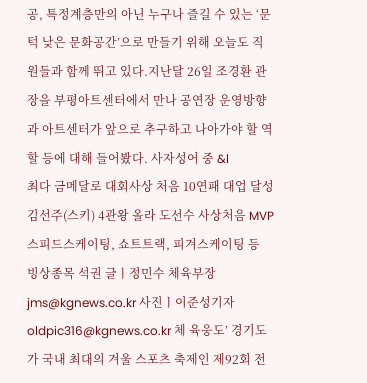공, 특정계층만의 아닌 누구나 즐길 수 있는 ‘문턱 낮은 문화공간’으로 만들기 위해 오늘도 직원들과 함께 뛰고 있다.지난달 26일 조경환 관장을 부평아트센터에서 만나 공연장 운영방향과 아트센터가 앞으로 추구하고 나아가야 할 역할 등에 대해 들어봤다. 사자성어 중 &l
최다 금메달로 대회사상 처음 10연패 대업 달성 김선주(스키) 4관왕 올라 도선수 사상처음 MVP 스피드스케이팅, 쇼트트랙, 피겨스케이팅 등 빙상종목 석권 글ㅣ정민수 체육부장 jms@kgnews.co.kr 사진ㅣ이준성기자 oldpic316@kgnews.co.kr 체 육웅도’ 경기도가 국내 최대의 겨울 스포츠 축제인 제92회 전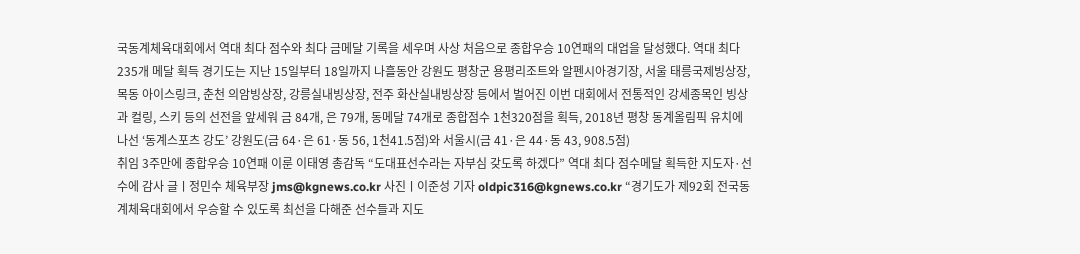국동계체육대회에서 역대 최다 점수와 최다 금메달 기록을 세우며 사상 처음으로 종합우승 10연패의 대업을 달성했다. 역대 최다 235개 메달 획득 경기도는 지난 15일부터 18일까지 나흘동안 강원도 평창군 용평리조트와 알펜시아경기장, 서울 태릉국제빙상장, 목동 아이스링크, 춘천 의암빙상장, 강릉실내빙상장, 전주 화산실내빙상장 등에서 벌어진 이번 대회에서 전통적인 강세종목인 빙상과 컬링, 스키 등의 선전을 앞세워 금 84개, 은 79개, 동메달 74개로 종합점수 1천320점을 획득, 2018년 평창 동계올림픽 유치에 나선 ‘동계스포츠 강도’ 강원도(금 64·은 61·동 56, 1천41.5점)와 서울시(금 41·은 44·동 43, 908.5점)
취임 3주만에 종합우승 10연패 이룬 이태영 총감독 “도대표선수라는 자부심 갖도록 하겠다” 역대 최다 점수메달 획득한 지도자·선수에 감사 글ㅣ정민수 체육부장 jms@kgnews.co.kr 사진ㅣ이준성 기자 oldpic316@kgnews.co.kr “경기도가 제92회 전국동계체육대회에서 우승할 수 있도록 최선을 다해준 선수들과 지도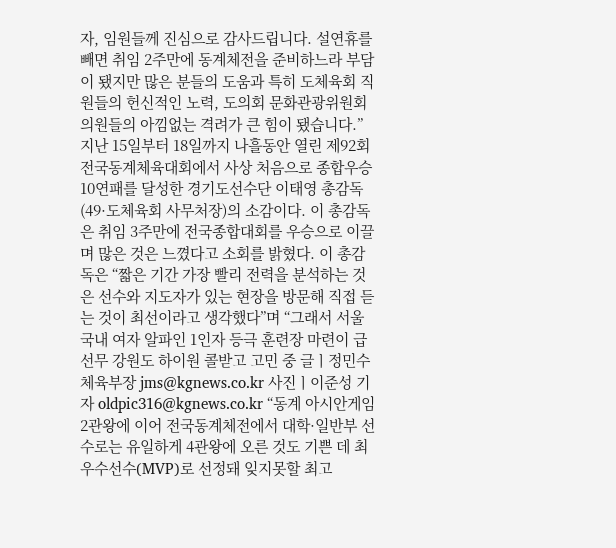자, 임원들께 진심으로 감사드립니다. 설연휴를 빼면 취임 2주만에 동계체전을 준비하느라 부담이 됐지만 많은 분들의 도움과 특히 도체육회 직원들의 헌신적인 노력, 도의회 문화관광위원회 의원들의 아낌없는 격려가 큰 힘이 됐습니다.” 지난 15일부터 18일까지 나흘동안 열린 제92회 전국동계체육대회에서 사상 처음으로 종합우승 10연패를 달성한 경기도선수단 이태영 총감독(49·도체육회 사무처장)의 소감이다. 이 총감독은 취임 3주만에 전국종합대회를 우승으로 이끌며 많은 것은 느꼈다고 소회를 밝혔다. 이 총감독은 “짧은 기간 가장 빨리 전력을 분석하는 것은 선수와 지도자가 있는 현장을 방문해 직접 듣는 것이 최선이라고 생각했다”며 “그래서 서울
국내 여자 알파인 1인자 등극 훈련장 마련이 급선무 강원도 하이원 콜받고 고민 중 글ㅣ정민수 체육부장 jms@kgnews.co.kr 사진ㅣ이준성 기자 oldpic316@kgnews.co.kr “동계 아시안게임 2관왕에 이어 전국동계체전에서 대학·일반부 선수로는 유일하게 4관왕에 오른 것도 기쁜 데 최우수선수(MVP)로 선정돼 잊지못할 최고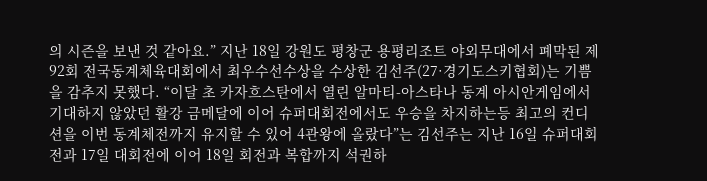의 시즌을 보낸 것 같아요.” 지난 18일 강원도 평창군 용평리조트 야외무대에서 폐막된 제92회 전국동계체육대회에서 최우수선수상을 수상한 김선주(27·경기도스키협회)는 기쁨을 감추지 못했다. “이달 초 카자흐스탄에서 열린 알마티-아스타나 동계 아시안게임에서 기대하지 않았던 활강 금메달에 이어 슈퍼대회전에서도 우승을 차지하는등 최고의 컨디션을 이번 동계체전까지 유지할 수 있어 4관왕에 올랐다”는 김선주는 지난 16일 슈퍼대회전과 17일 대회전에 이어 18일 회전과 복합까지 석권하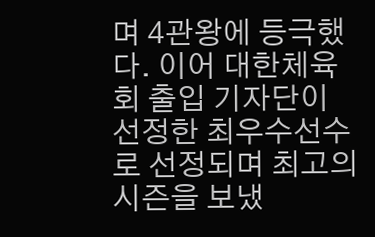며 4관왕에 등극했다. 이어 대한체육회 출입 기자단이 선정한 최우수선수로 선정되며 최고의 시즌을 보냈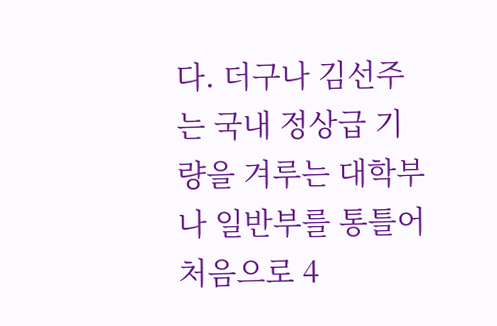다. 더구나 김선주는 국내 정상급 기량을 겨루는 대학부나 일반부를 통틀어 처음으로 4